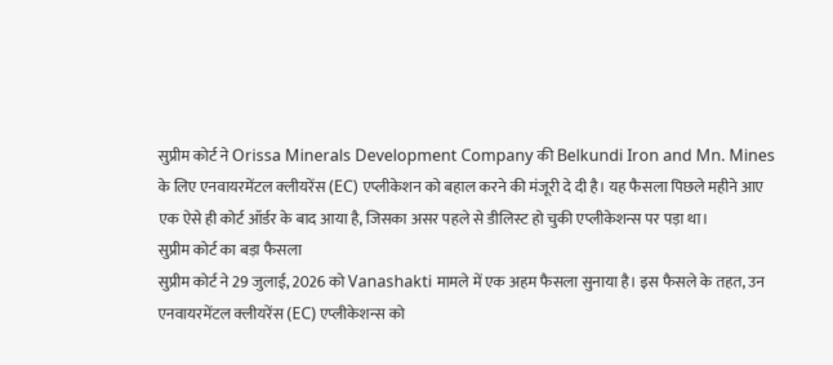सुप्रीम कोर्ट ने Orissa Minerals Development Company की Belkundi Iron and Mn. Mines के लिए एनवायरमेंटल क्लीयरेंस (EC) एप्लीकेशन को बहाल करने की मंजूरी दे दी है। यह फैसला पिछले महीने आए एक ऐसे ही कोर्ट ऑर्डर के बाद आया है, जिसका असर पहले से डीलिस्ट हो चुकी एप्लीकेशन्स पर पड़ा था।
सुप्रीम कोर्ट का बड़ा फैसला
सुप्रीम कोर्ट ने 29 जुलाई, 2026 को Vanashakti मामले में एक अहम फैसला सुनाया है। इस फैसले के तहत, उन एनवायरमेंटल क्लीयरेंस (EC) एप्लीकेशन्स को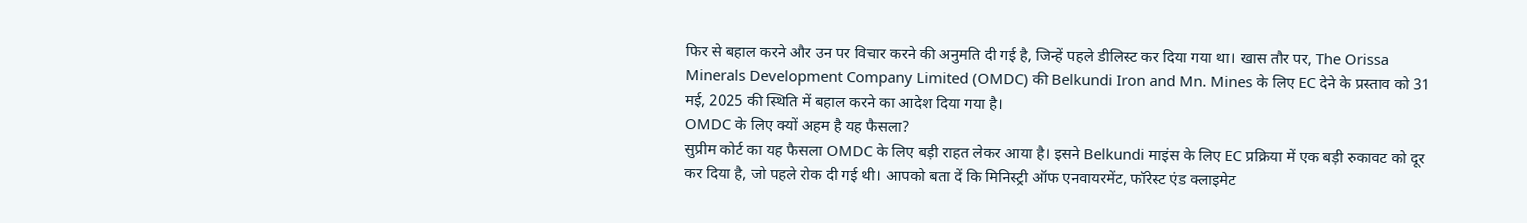फिर से बहाल करने और उन पर विचार करने की अनुमति दी गई है, जिन्हें पहले डीलिस्ट कर दिया गया था। खास तौर पर, The Orissa Minerals Development Company Limited (OMDC) की Belkundi Iron and Mn. Mines के लिए EC देने के प्रस्ताव को 31 मई, 2025 की स्थिति में बहाल करने का आदेश दिया गया है।
OMDC के लिए क्यों अहम है यह फैसला?
सुप्रीम कोर्ट का यह फैसला OMDC के लिए बड़ी राहत लेकर आया है। इसने Belkundi माइंस के लिए EC प्रक्रिया में एक बड़ी रुकावट को दूर कर दिया है, जो पहले रोक दी गई थी। आपको बता दें कि मिनिस्ट्री ऑफ एनवायरमेंट, फॉरेस्ट एंड क्लाइमेट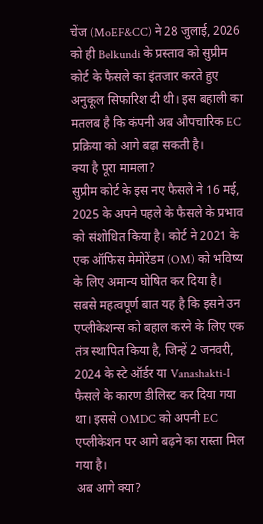चेंज (MoEF&CC) ने 28 जुलाई, 2026 को ही Belkundi के प्रस्ताव को सुप्रीम कोर्ट के फैसले का इंतजार करते हुए अनुकूल सिफारिश दी थी। इस बहाली का मतलब है कि कंपनी अब औपचारिक EC प्रक्रिया को आगे बढ़ा सकती है।
क्या है पूरा मामला?
सुप्रीम कोर्ट के इस नए फैसले ने 16 मई, 2025 के अपने पहले के फैसले के प्रभाव को संशोधित किया है। कोर्ट ने 2021 के एक ऑफिस मेमोरेंडम (OM) को भविष्य के लिए अमान्य घोषित कर दिया है। सबसे महत्वपूर्ण बात यह है कि इसने उन एप्लीकेशन्स को बहाल करने के लिए एक तंत्र स्थापित किया है, जिन्हें 2 जनवरी, 2024 के स्टे ऑर्डर या Vanashakti-I फैसले के कारण डीलिस्ट कर दिया गया था। इससे OMDC को अपनी EC एप्लीकेशन पर आगे बढ़ने का रास्ता मिल गया है।
अब आगे क्या?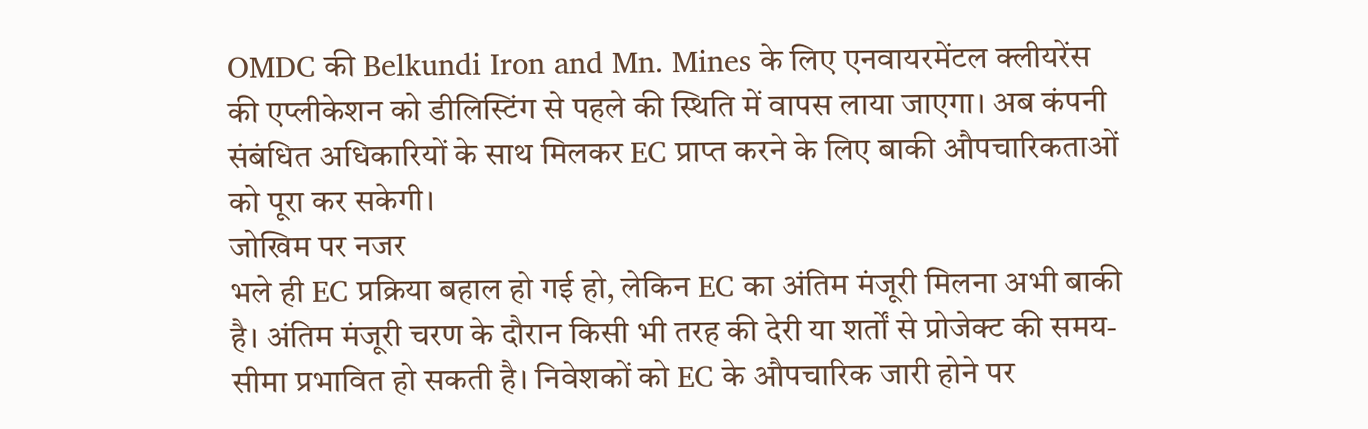OMDC की Belkundi Iron and Mn. Mines के लिए एनवायरमेंटल क्लीयरेंस की एप्लीकेशन को डीलिस्टिंग से पहले की स्थिति में वापस लाया जाएगा। अब कंपनी संबंधित अधिकारियों के साथ मिलकर EC प्राप्त करने के लिए बाकी औपचारिकताओं को पूरा कर सकेगी।
जोखिम पर नजर
भले ही EC प्रक्रिया बहाल हो गई हो, लेकिन EC का अंतिम मंजूरी मिलना अभी बाकी है। अंतिम मंजूरी चरण के दौरान किसी भी तरह की देरी या शर्तों से प्रोजेक्ट की समय-सीमा प्रभावित हो सकती है। निवेशकों को EC के औपचारिक जारी होने पर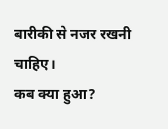बारीकी से नजर रखनी चाहिए।
कब क्या हुआ?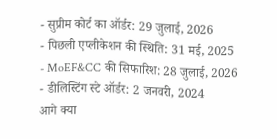- सुप्रीम कोर्ट का ऑर्डर: 29 जुलाई, 2026
- पिछली एप्लीकेशन की स्थिति: 31 मई, 2025
- MoEF&CC की सिफारिश: 28 जुलाई, 2026
- डीलिस्टिंग स्टे ऑर्डर: 2 जनवरी, 2024
आगे क्या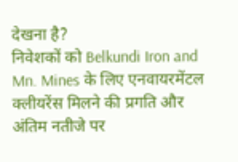देखना है?
निवेशकों को Belkundi Iron and Mn. Mines के लिए एनवायरमेंटल क्लीयरेंस मिलने की प्रगति और अंतिम नतीजे पर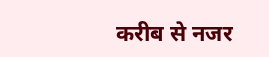करीब से नजर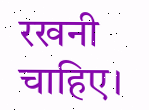रखनी चाहिए।